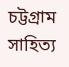চট্টগ্রাম সাহিত্য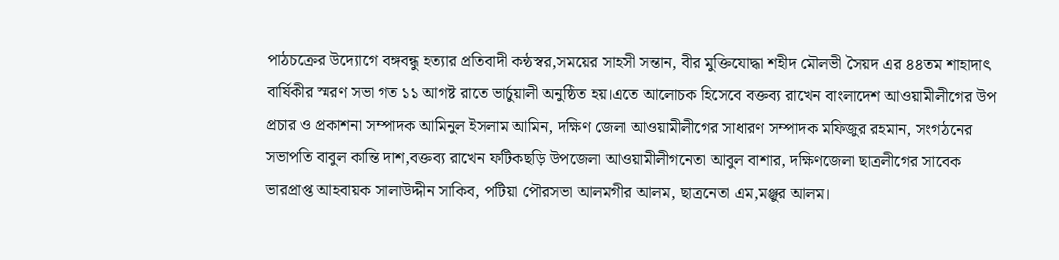পাঠচক্রের উদ্যোগে বঙ্গবন্ধু হত্যার প্রতিবাদী কন্ঠস্বর,সময়ের সাহসী সন্তান, বীর মুক্তিযোদ্ধা শহীদ মৌলভী সৈয়দ এর ৪৪তম শাহাদাৎ বার্ষিকীর স্মরণ সভা গত ১১ আগষ্ট রাতে ভার্চুয়ালী অনুষ্ঠিত হয়।এতে আলোচক হিসেবে বক্তব্য রাখেন বাংলাদেশ আওয়ামীলীগের উপ প্রচার ও প্রকাশনা সম্পাদক আমিনুল ইসলাম আমিন, দক্ষিণ জেলা আওয়ামীলীগের সাধারণ সম্পাদক মফিজুর রহমান, সংগঠনের সভাপতি বাবুল কান্তি দাশ,বক্তব্য রাখেন ফটিকছড়ি উপজেলা আওয়ামীলীগনেতা আবুল বাশার, দক্ষিণজেলা ছাত্রলীগের সাবেক ভারপ্রাপ্ত আহবায়ক সালাউদ্দীন সাকিব, পটিয়া পৌরসভা আলমগীর আলম, ছাত্রনেতা এম,মঞ্জুর আলম।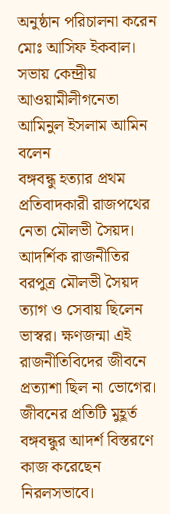অনুষ্ঠান পরিচালনা করেন মোঃ আসিফ ইকবাল। সভায় কেন্দ্রীয় আওয়ামীলীগনেতা আমিনুল ইসলাম আমিন বলেন
বঙ্গবন্ধু হত্যার প্রথম প্রতিবাদকারী রাজপথের নেতা মৌলভী সৈয়দ। আদর্শিক রাজনীতির বরপুত্র মৌলভী সৈয়দ ত্যাগ ও সেবায় ছিলেন ভাস্বর। ক্ষণজন্মা এই রাজনীতিবিদের জীবনে প্রত্যাশা ছিল না ভোগের। জীবনের প্রতিটি মুহূর্ত বঙ্গবন্ধুর আদর্শ বিস্তরণে কাজ করেছেন নিরলসভাবে।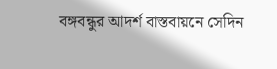বঙ্গবন্ধুর আদর্শ বাস্তবায়নে সেদিন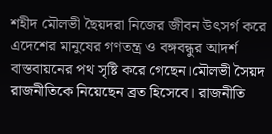শহীদ মৌলভী ছৈয়দরা নিজের জীবন উৎসর্গ করে এদেশের মানুষের গণতন্ত্র ও বঙ্গবন্ধুর আদর্শ বাস্তবায়নের পথ সৃষ্টি করে গেছেন।মৌলভী সৈয়দ রাজনীতিকে নিয়েছেন ব্রত হিসেবে। রাজনীতি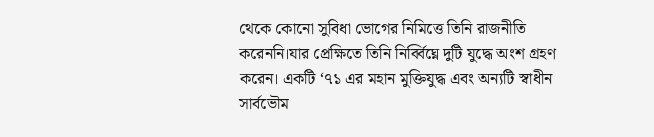থেকে কোনো সুবিধা ভোগের নিমিত্তে তিনি রাজনীতি করেননি।যার প্রেক্ষিতে তিনি নির্ব্বিঘ্নে দুটি যুদ্ধে অংশ গ্রহণ করেন। একটি ‘৭১ এর মহান মুক্তিযুদ্ধ এবং অন্যটি স্বাধীন সার্বভৌম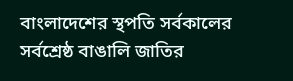বাংলাদেশের স্থপতি সর্বকালের সর্বশ্রেষ্ঠ বাঙালি জাতির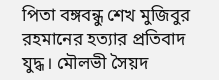পিতা বঙ্গবন্ধু শেখ মুজিবুর রহমানের হত্যার প্রতিবাদ যুদ্ধ। মৌলভী সৈয়দ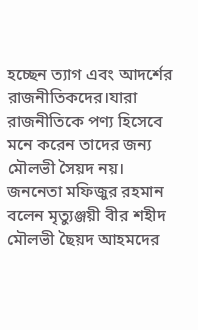হচ্ছেন ত্যাগ এবং আদর্শের রাজনীতিকদের।যারা রাজনীতিকে পণ্য হিসেবে মনে করেন তাদের জন্য মৌলভী সৈয়দ নয়। জননেতা মফিজুর রহমান বলেন মৃত্যুঞ্জয়ী বীর শহীদ মৌলভী ছৈয়দ আহমদের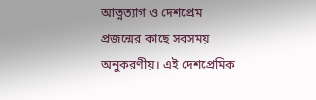আত্নত্যাগ ও দেশপ্রেম প্রজন্মের কাছে সবসময় অনুকরণীয়। এই দেশপ্রেমিক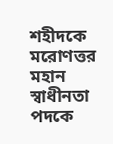শহীদকে মরোণত্তর মহান স্বাধীনতা পদকে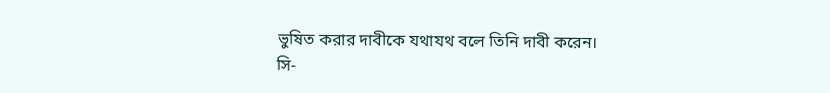ভুষিত করার দাবীকে যথাযথ বলে তিনি দাবী করেন।
সি-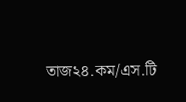তাজ২৪.কম/এস.টি